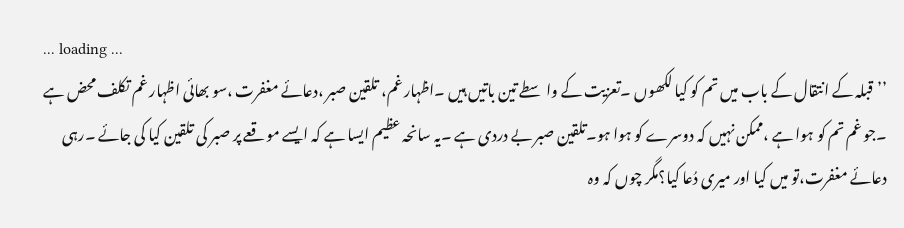... loading ...
’’قبلہ کے انتقال کے باب میں تم کو کیا لکھوں ۔تعزیت کے واسطے تین باتیں ہیں ۔اظہار غم، تلقین صبر ،دعائے مغفرت ،سو بھائی اظہار غم تکلف محض ہے ۔جو غم تم کو ہوا ہے ،ممکن نہیں کہ دوسرے کو ہوا ہو۔تلقین صبر بے دردی ہے ۔یہ سانحہ عظیم ایسا ہے کہ ایسے موقعے پر صبر کی تلقین کیا کی جائے ۔رہی دعائے مغفرت،تو میں کیا اور میری دُعا کیا؟مگر چوں کہ وہ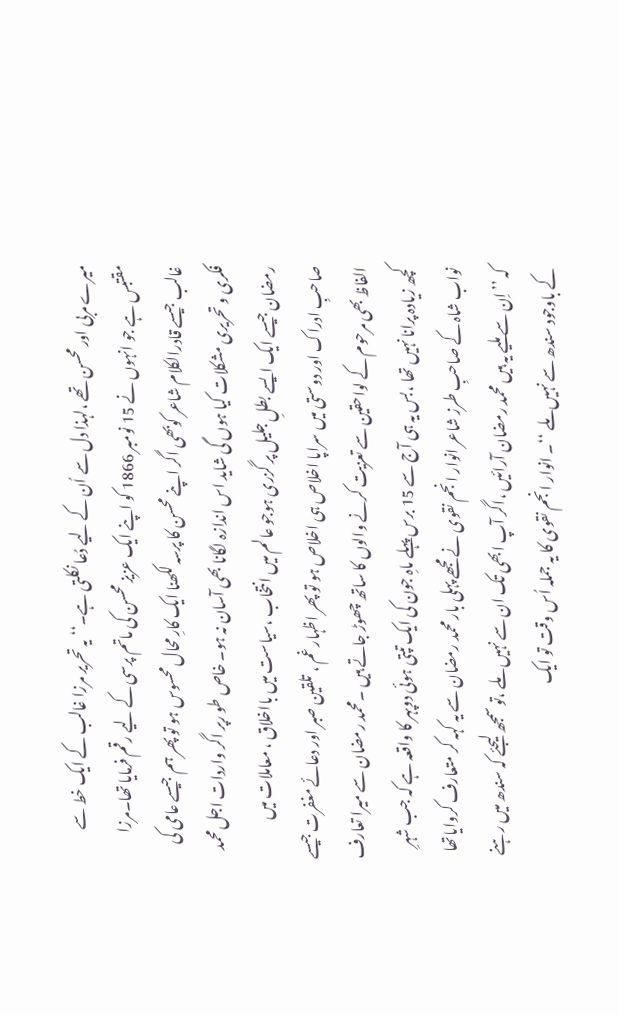میرے مربی اور محسن تھے ،لہذا دل سے اُن کے لیے دُعا نکلتی ہے۔‘‘یہ تحریر مرزا غالب کے ایک خط سے مقتبس ہے جو انہوں نے 15 نومبر 1866 کو اپنے ایک عزیز محسن کی ماتم پرسی کے لیے رقم فرمایا تھا۔مرزا غالب جیسے قادرالکلام شاعر کوبھی اگر اپنے محسن کا پرسہ لکھنا ایک کارِ محال محسوس ہو تو پھر ہم جیسے عامی کی فکری و تحریری مشکلات کیا ہوں گی شاید اس اندازہ لگانا بھی آسان نہ ہو۔ خاص طو رپر اگر واردات اجل محمد رمضان جیسے ایک ایسے بطلِ جلیل پر گزری ہوجو عالم میں انتخاب ،سیاست میں بااخلاق ، معاملات میں صاحبِ ادراک اور دوستی میں سراپا اخلاص ہی اخلاص ہو تو پھر اظہار غم ، تلقین صبر اور دعائے مغفرت جیسے الفاظ بھی مرحوم کے لواحقین سے تعزیت کرنے والوں کا ساتھ چھوڑ جاتے ہیں ۔محمد رمضان سے میرا تعارف کچھ زیادہ پرانا نہیں تھا ،بس یہ ہی آج سے 15 برس پہلے ماہِ جون کی ایک تپتی ہوئی دوپہر کا واقعہ ہے کہ جب شہرِ نواب شاہ کے صاحبِ طرز شاعر انوار انجم نقوی نے مجھے پہلی بار محمد رمضان سے یہ کہہ کر متعارف کروایاتھا کہ ’’اِن سے ملیے یہ ہیں محمد رمضان آرائیں ،اگر آپ ابھی تک ان سے نہیں ملے ،تو سمجھ لیجئے کہ سندھ میں رہنے کے باوجود سندھ سے نہیں ملے ‘‘۔ انوار انجم نقوی کا یہ جملہ اُس وقت تو ایک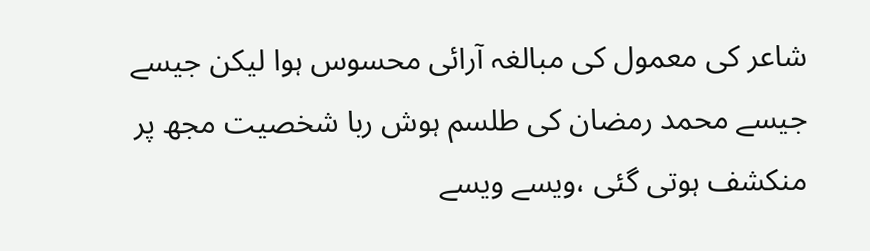شاعر کی معمول کی مبالغہ آرائی محسوس ہوا لیکن جیسے جیسے محمد رمضان کی طلسم ہوش ربا شخصیت مجھ پر منکشف ہوتی گئی ،ویسے ویسے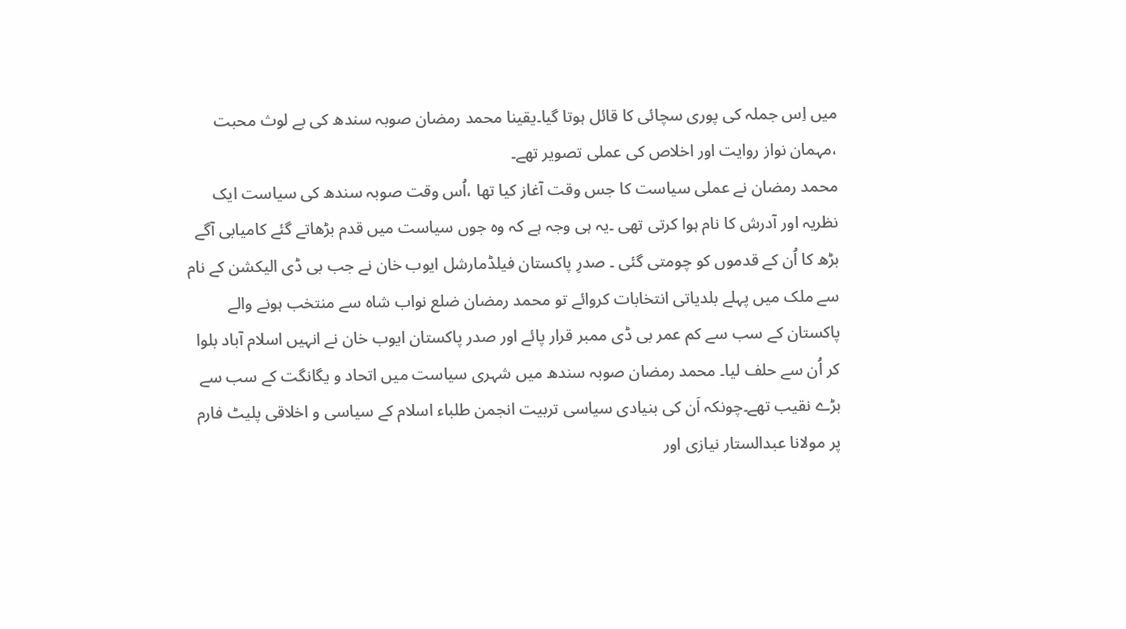میں اِس جملہ کی پوری سچائی کا قائل ہوتا گیا۔یقینا محمد رمضان صوبہ سندھ کی بے لوث محبت ،مہمان نواز روایت اور اخلاص کی عملی تصویر تھے۔
محمد رمضان نے عملی سیاست کا جس وقت آغاز کیا تھا ،اُس وقت صوبہ سندھ کی سیاست ایک نظریہ اور آدرش کا نام ہوا کرتی تھی ۔یہ ہی وجہ ہے کہ وہ جوں سیاست میں قدم بڑھاتے گئے کامیابی آگے بڑھ کا اُن کے قدموں کو چومتی گئی ۔ صدرِ پاکستان فیلڈمارشل ایوب خان نے جب بی ڈی الیکشن کے نام سے ملک میں پہلے بلدیاتی انتخابات کروائے تو محمد رمضان ضلع نواب شاہ سے منتخب ہونے والے پاکستان کے سب سے کم عمر بی ڈی ممبر قرار پائے اور صدر پاکستان ایوب خان نے انہیں اسلام آباد بلوا کر اُن سے حلف لیا۔ محمد رمضان صوبہ سندھ میں شہری سیاست میں اتحاد و یگانگت کے سب سے بڑے نقیب تھے۔چونکہ اَن کی بنیادی سیاسی تربیت انجمن طلباء اسلام کے سیاسی و اخلاقی پلیٹ فارم پر مولانا عبدالستار نیازی اور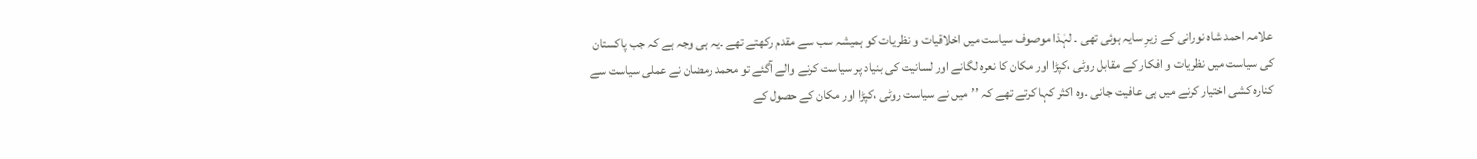علامہ احمد شاہ نورانی کے زیرِ سایہ ہوئی تھی ۔ لہٰذا موصوف سیاست میں اخلاقیات و نظریات کو ہمیشہ سب سے مقدم رکھتے تھے ۔یہ ہی وجہ ہے کہ جب پاکستان کی سیاست میں نظریات و افکار کے مقابل روٹی ،کپڑا اور مکان کا نعرہ لگانے اور لسانیت کی بنیاد پر سیاست کرنے والے آگئے تو محمد رمضان نے عملی سیاست سے کنارہ کشی اختیار کرنے میں ہی عافیت جانی ۔وہ اکثر کہا کرتے تھے کہ ’’میں نے سیاست روٹی ،کپڑا اور مکان کے حصول کے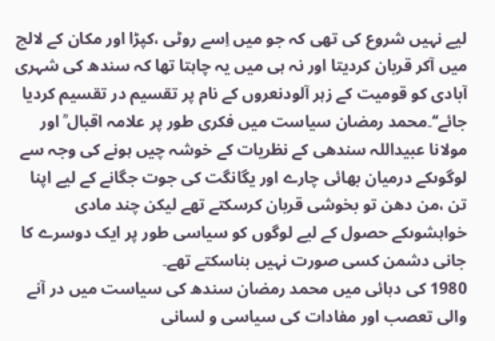لیے نہیں شروع کی تھی کہ جو میں اِسے روٹی ،کپڑا اور مکان کے لالچ میں آکر قربان کردیتا اور نہ ہی میں یہ چاہتا تھا کہ سندھ کی شہری آبادی کو قومیت کے زہر آلودنعروں کے نام پر تقسیم در تقسیم کردیا جائے‘‘۔محمد رمضان سیاست میں فکری طور پر علامہ اقبال ؒ اور مولانا عبیداللہ سندھی کے نظریات کے خوشہ چیں ہونے کی وجہ سے لوگوںکے درمیان بھائی چارے اور یگانگت کی جوت جگانے کے لیے اپنا تن ،من دھن تو بخوشی قربان کرسکتے تھے لیکن چند مادی خواہشوںکے حصول کے لیے لوگوں کو سیاسی طور پر ایک دوسرے کا جانی دشمن کسی صورت نہیں بناسکتے تھے۔
1980 کی دہائی میں محمد رمضان سندھ کی سیاست میں در آنے والی تعصب اور مفادات کی سیاسی و لسانی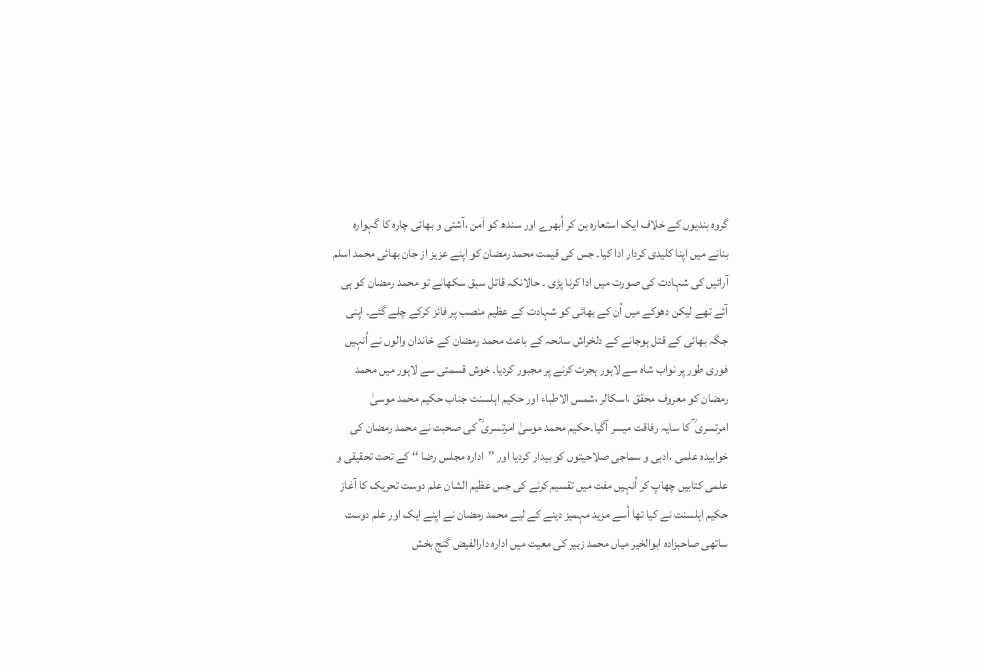گروہ بندیوں کے خلاف ایک استعارہ بن کر اُبھرے اور سندھ کو اَمن ،آشتی و بھائی چارہ کا گہوارہ بنانے میں اپنا کلیدی کردار ادا کیا۔ جس کی قیمت محمد رمضان کو اپنے عزیز از جان بھائی محمد اسلم آرائیں کی شہادت کی صورت میں ادا کرنا پڑی ۔ حالانکہ قاتل سبق سکھانے تو محمد رمضان کو ہی آئے تھے لیکن دھوکے میں اُن کے بھائی کو شہادت کے عظیم منصب پر فائز کرکے چلے گئے۔ اپنی جگہ بھائی کے قتل ہوجانے کے دلخراش سانحہ کے باعث محمد رمضان کے خاندان والوں نے اُنہیں فوری طور پر نواب شاہ سے لاہور ہجرت کرنے پر مجبور کردیا۔ خوش قسمتی سے لاہور میں محمد رمضان کو معروف محقق ،اسکالر ،شمس الاطباء اور حکیم اہلسنت جناب حکیم محمد موسیٰ امرتسری ؒ کا سایہ رفاقت میسر آگیا۔حکیم محمد موسیٰ امرتسری ؒ کی صحبت نے محمد رمضان کی خوابیدہ علمی ،ادبی و سماجی صلاحیتوں کو بیدار کردیا اور ’’ادارہ مجلس رضا ‘‘ کے تحت تحقیقی و علمی کتابیں چھاپ کر اُنہیں مفت میں تقسیم کرنے کی جس عظیم الشان علم دوست تحریک کا آغاز حکیم اہلسنت نے کیا تھا اُسے مزید مہمیز دینے کے لیے محمد رمضان نے اپنے ایک اور علم دوست ساتھی صاحبزادہ ابوالخیر میاں محمد زبیر کی معیت میں ادارہ دارالفیض گنج بخش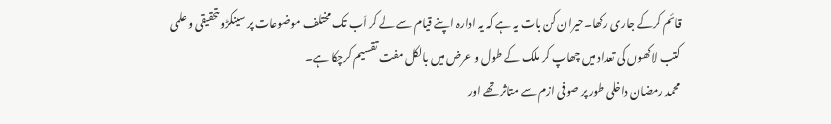قائم کرکے جاری رکھا۔حیران کن بات یہ ہے کہ یہ ادارہ اپنے قیام سے لے کر اَب تک مختلف موضوعات پر سینکڑوںتحقیقی و علمی کتب لاکھوں کی تعداد میں چھاپ کر ملک کے طول و عرض میں بالکل مفت تقسیم کرچکا ہے۔
محمد رمضان داخلی طور پر صوفی ازم سے متاثر تھے اور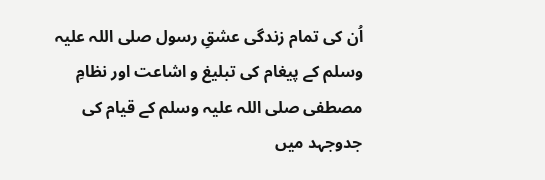اُن کی تمام زندگی عشقِ رسول صلی اللہ علیہ وسلم کے پیغام کی تبلیغ و اشاعت اور نظامِ مصطفی صلی اللہ علیہ وسلم کے قیام کی جدوجہد میں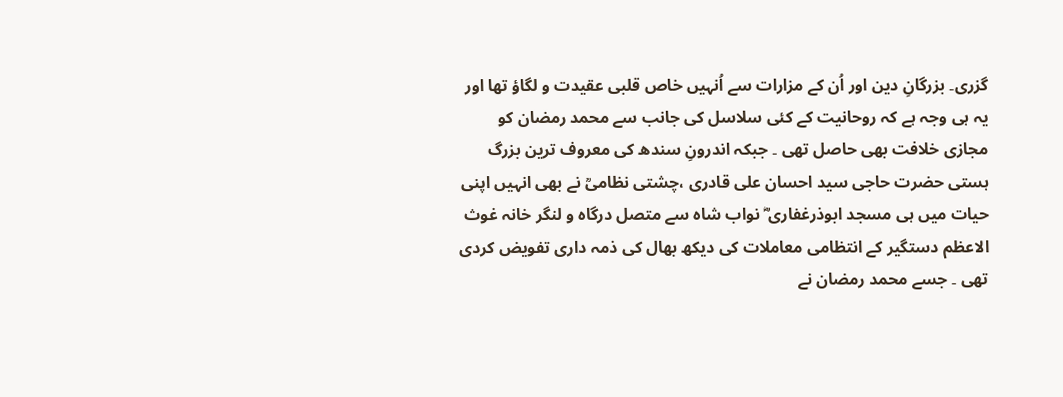گزری۔ بزرگانِ دین اور اُن کے مزارات سے اُنہیں خاص قلبی عقیدت و لگاؤ تھا اور یہ ہی وجہ ہے کہ روحانیت کے کئی سلاسل کی جانب سے محمد رمضان کو مجازی خلافت بھی حاصل تھی ۔ جبکہ اندرونِ سندھ کی معروف ترین بزرگ ہستی حضرت حاجی سید احسان علی قادری ،چشتی نظامیؒ نے بھی انہیں اپنی حیات میں ہی مسجد ابوذرغفاری ؓ نواب شاہ سے متصل درگاہ و لنگر خانہ غوث الاعظم دستگیر کے انتظامی معاملات کی دیکھ بھال کی ذمہ داری تفویض کردی تھی ۔ جسے محمد رمضان نے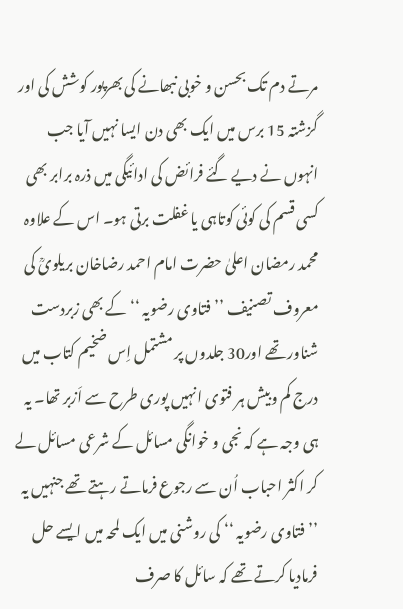مرتے دم تک بحسن و خوبی نبھانے کی بھرپور کوشش کی اور گزشتہ 15 برس میں ایک بھی دن ایسا نہیں آیا جب انہوں نے دیے گئے فرائض کی ادائیگی میں ذرہ برابر بھی کسی قسم کی کوئی کوتاہی یا غفلت برتی ہو۔ اس کے علاوہ محمد رمضان اعلیٰ حضرت امام احمد رضاخان بریلویؒ کی معروف تصنیف ’’فتاوی رضویہ ‘‘ کے بھی زبردست شناور تھے اور30 جلدوں پر مشتمل اِس ضخیم کتاب میں درج کم وبیش ہر فتوی انہیں پوری طرح سے اَزبر تھا۔ یہ ہی وجہ ہے کہ نجی و خوانگی مسائل کے شرعی مسائل لے کر اکثر احباب اُن سے رجوع فرماتے رہتے تھے جنہیں یہ ’’فتاوی رضویہ ‘‘ کی روشنی میں ایک لمحہ میں ایسے حل فرمادیا کرتے تھے کہ سائل کا صرف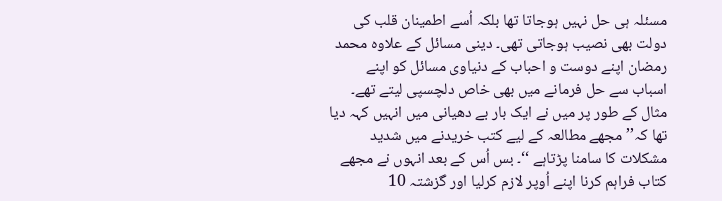مسئلہ ہی حل نہیں ہوجاتا تھا بلکہ اُسے اطمینان قلب کی دولت بھی نصیب ہوجاتی تھی۔ دینی مسائل کے علاوہ محمد رمضان اپنے دوست و احباب کے دنیاوی مسائل کو اپنے اسباب سے حل فرمانے میں بھی خاص دلچسپی لیتے تھے۔ مثال کے طور پر میں نے ایک بار بے دھیانی میں انہیں کہہ دیا تھا کہ’’ مجھے مطالعہ کے لیے کتب خریدنے میں شدید مشکلات کا سامنا پڑتاہے ‘‘۔ بس اُس کے بعد انہوں نے مجھے کتاب فراہم کرنا اپنے اُوپر لازم کرلیا اور گزشتہ 10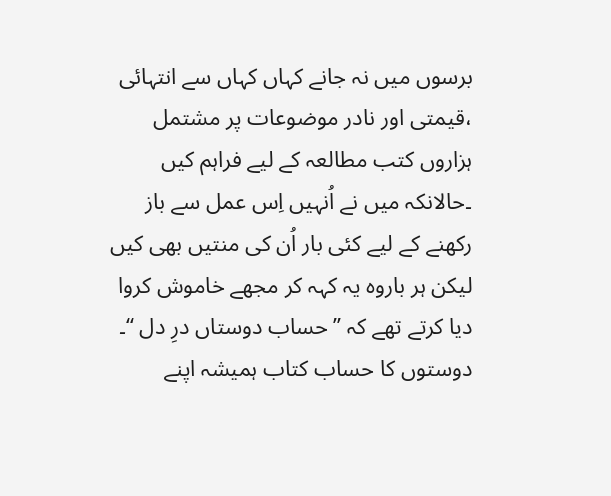برسوں میں نہ جانے کہاں کہاں سے انتہائی ،قیمتی اور نادر موضوعات پر مشتمل ہزاروں کتب مطالعہ کے لیے فراہم کیں ۔حالانکہ میں نے اُنہیں اِس عمل سے باز رکھنے کے لیے کئی بار اُن کی منتیں بھی کیں لیکن ہر باروہ یہ کہہ کر مجھے خاموش کروا دیا کرتے تھے کہ ’’حساب دوستاں درِ دل ‘‘۔
دوستوں کا حساب کتاب ہمیشہ اپنے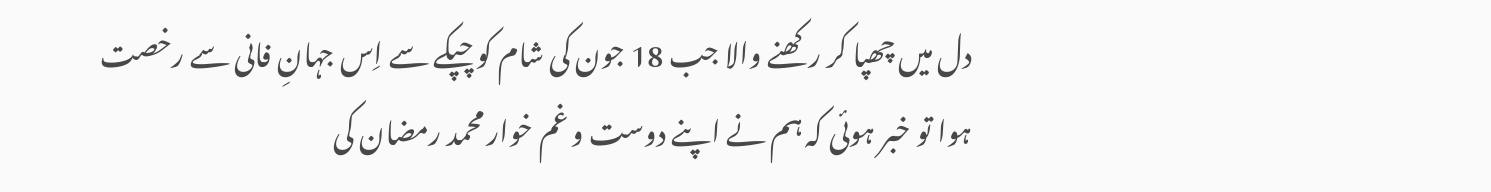دل میں چھپا کر رکھنے والا جب 18 جون کی شام کو چپکے سے اِس جہانِ فانی سے رخصت ہوا تو خبر ہوئی کہ ہم نے اپنے دوست و غم خوار محمد رمضان کی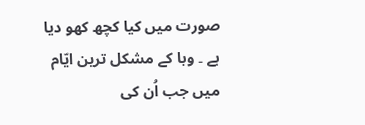صورت میں کیا کچھ کھو دیا ہے ۔ وبا کے مشکل ترین ایّام میں جب اُن کی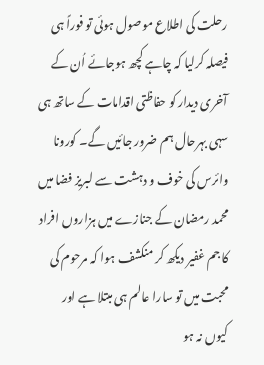رحلت کی اطلاع موصول ہوئی تو فوراً ہی فیصلہ کرلیا کہ چاہے کچھ ہوجائے اُن کے آخری دیدار کو حفاظتی اقدامات کے ساتھ ہی سہی بہرحال ہم ضرور جائیں گے۔ کورونا وائرس کی خوف و دہشت سے لبریز فضا میں محمد رمضان کے جنازے میں ہزاروں افراد کا جم غفیر دیکھ کر منکشف ہوا کہ مرحوم کی محبت میں تو سارا عالم ہی مبتلا ہے اور کیوں نہ ہو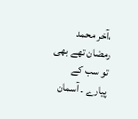،آخر محمد رمضان تھے بھی تو سب کے پیارے ۔ آسمان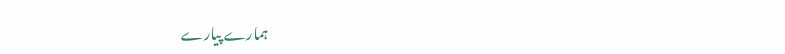ہمارے پیارے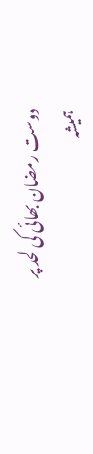دوست رمضان بھائی کی لحد پر ہمیشہ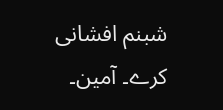شبنم افشانی کرے۔ آمین۔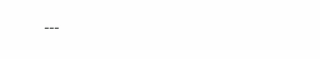۔۔۔